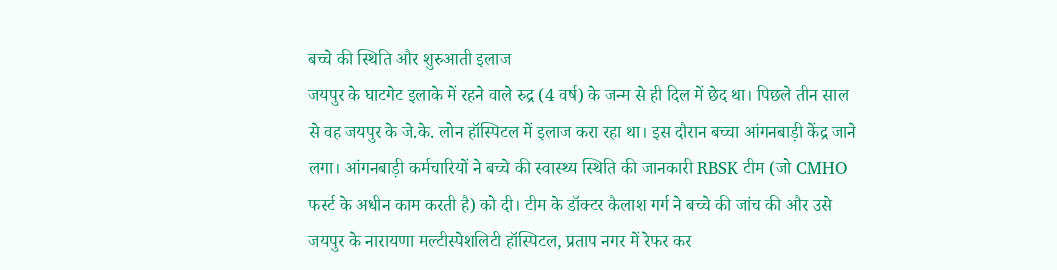बच्चे की स्थिति और शुरुआती इलाज
जयपुर के घाटगेट इलाके में रहने वाले रुद्र (4 वर्ष) के जन्म से ही दिल में छेद था। पिछले तीन साल से वह जयपुर के जे.के. लोन हॉस्पिटल में इलाज करा रहा था। इस दौरान बच्चा आंगनबाड़ी केंद्र जाने लगा। आंगनबाड़ी कर्मचारियों ने बच्चे की स्वास्थ्य स्थिति की जानकारी RBSK टीम (जो CMHO फर्स्ट के अधीन काम करती है) को दी। टीम के डॉक्टर कैलाश गर्ग ने बच्चे की जांच की और उसे जयपुर के नारायणा मल्टीस्पेशलिटी हॉस्पिटल, प्रताप नगर में रेफर कर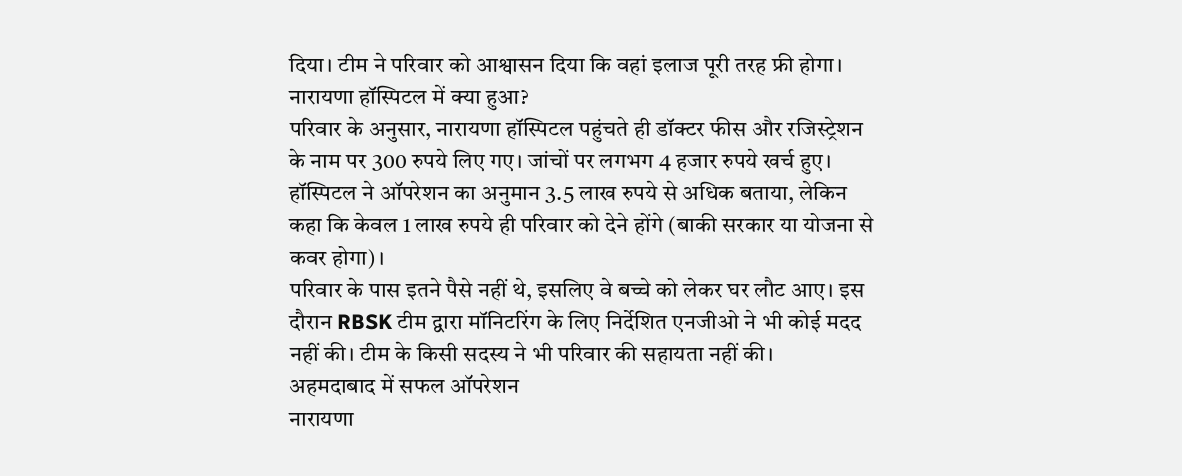दिया। टीम ने परिवार को आश्वासन दिया कि वहां इलाज पूरी तरह फ्री होगा।
नारायणा हॉस्पिटल में क्या हुआ?
परिवार के अनुसार, नारायणा हॉस्पिटल पहुंचते ही डॉक्टर फीस और रजिस्ट्रेशन के नाम पर 300 रुपये लिए गए। जांचों पर लगभग 4 हजार रुपये खर्च हुए। हॉस्पिटल ने ऑपरेशन का अनुमान 3.5 लाख रुपये से अधिक बताया, लेकिन कहा कि केवल 1 लाख रुपये ही परिवार को देने होंगे (बाकी सरकार या योजना से कवर होगा)।
परिवार के पास इतने पैसे नहीं थे, इसलिए वे बच्चे को लेकर घर लौट आए। इस दौरान RBSK टीम द्वारा मॉनिटरिंग के लिए निर्देशित एनजीओ ने भी कोई मदद नहीं की। टीम के किसी सदस्य ने भी परिवार की सहायता नहीं की।
अहमदाबाद में सफल ऑपरेशन
नारायणा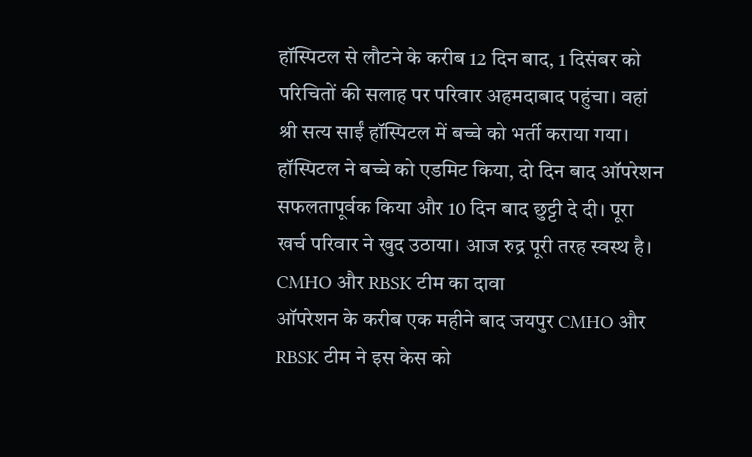हॉस्पिटल से लौटने के करीब 12 दिन बाद, 1 दिसंबर को परिचितों की सलाह पर परिवार अहमदाबाद पहुंचा। वहां श्री सत्य साईं हॉस्पिटल में बच्चे को भर्ती कराया गया। हॉस्पिटल ने बच्चे को एडमिट किया, दो दिन बाद ऑपरेशन सफलतापूर्वक किया और 10 दिन बाद छुट्टी दे दी। पूरा खर्च परिवार ने खुद उठाया। आज रुद्र पूरी तरह स्वस्थ है।
CMHO और RBSK टीम का दावा
ऑपरेशन के करीब एक महीने बाद जयपुर CMHO और RBSK टीम ने इस केस को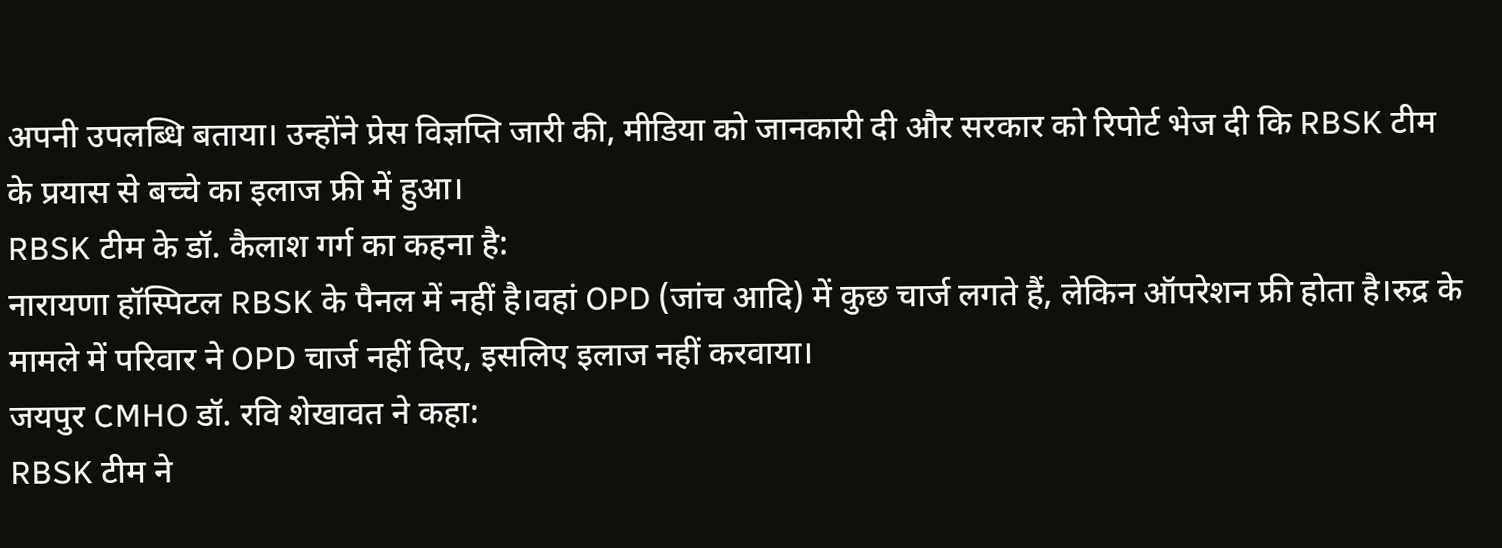अपनी उपलब्धि बताया। उन्होंने प्रेस विज्ञप्ति जारी की, मीडिया को जानकारी दी और सरकार को रिपोर्ट भेज दी कि RBSK टीम के प्रयास से बच्चे का इलाज फ्री में हुआ।
RBSK टीम के डॉ. कैलाश गर्ग का कहना है:
नारायणा हॉस्पिटल RBSK के पैनल में नहीं है।वहां OPD (जांच आदि) में कुछ चार्ज लगते हैं, लेकिन ऑपरेशन फ्री होता है।रुद्र के मामले में परिवार ने OPD चार्ज नहीं दिए, इसलिए इलाज नहीं करवाया।
जयपुर CMHO डॉ. रवि शेखावत ने कहा:
RBSK टीम ने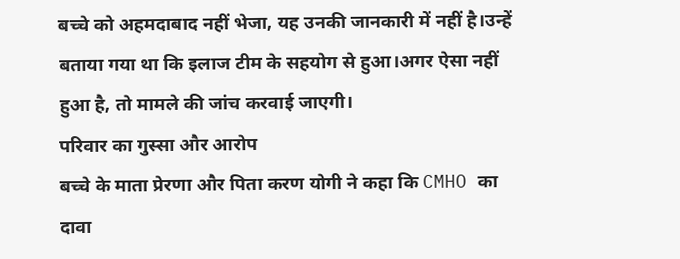बच्चे को अहमदाबाद नहीं भेजा, यह उनकी जानकारी में नहीं है।उन्हें बताया गया था कि इलाज टीम के सहयोग से हुआ।अगर ऐसा नहीं हुआ है, तो मामले की जांच करवाई जाएगी।
परिवार का गुस्सा और आरोप
बच्चे के माता प्रेरणा और पिता करण योगी ने कहा कि CMHO का दावा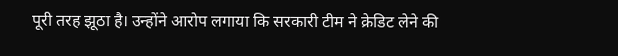पूरी तरह झूठा है। उन्होंने आरोप लगाया कि सरकारी टीम ने क्रेडिट लेने की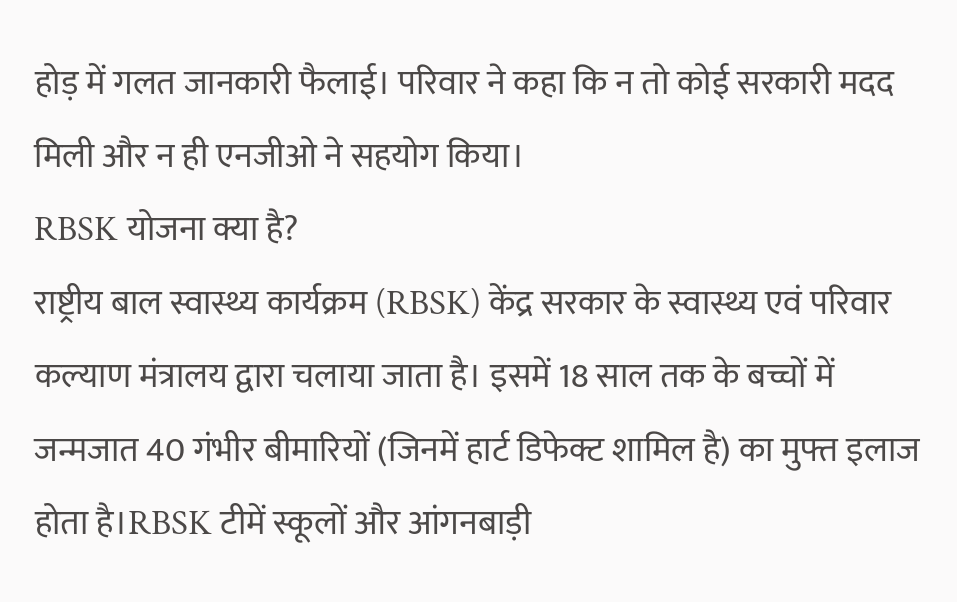होड़ में गलत जानकारी फैलाई। परिवार ने कहा कि न तो कोई सरकारी मदद मिली और न ही एनजीओ ने सहयोग किया।
RBSK योजना क्या है?
राष्ट्रीय बाल स्वास्थ्य कार्यक्रम (RBSK) केंद्र सरकार के स्वास्थ्य एवं परिवार कल्याण मंत्रालय द्वारा चलाया जाता है। इसमें 18 साल तक के बच्चों में जन्मजात 40 गंभीर बीमारियों (जिनमें हार्ट डिफेक्ट शामिल है) का मुफ्त इलाज होता है।RBSK टीमें स्कूलों और आंगनबाड़ी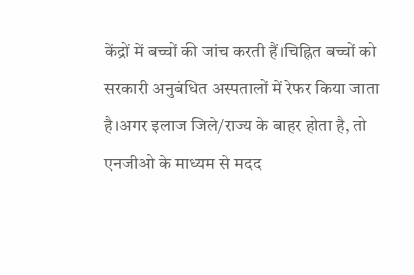केंद्रों में बच्चों की जांच करती हैं।चिह्नित बच्चों को सरकारी अनुबंधित अस्पतालों में रेफर किया जाता है।अगर इलाज जिले/राज्य के बाहर होता है, तो एनजीओ के माध्यम से मदद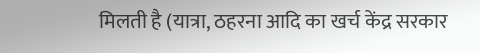मिलती है (यात्रा, ठहरना आदि का खर्च केंद्र सरकार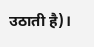उठाती है)।